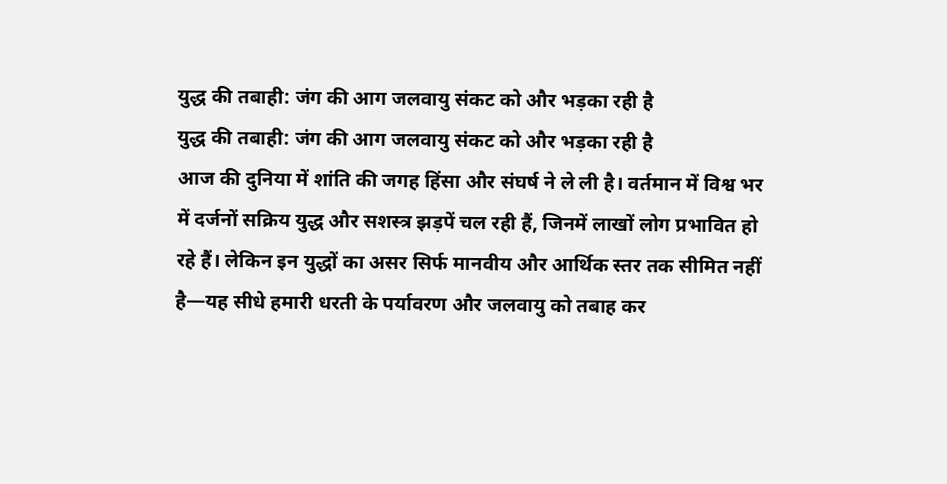युद्ध की तबाही: जंग की आग जलवायु संकट को और भड़का रही है
युद्ध की तबाही: जंग की आग जलवायु संकट को और भड़का रही है
आज की दुनिया में शांति की जगह हिंसा और संघर्ष ने ले ली है। वर्तमान में विश्व भर में दर्जनों सक्रिय युद्ध और सशस्त्र झड़पें चल रही हैं, जिनमें लाखों लोग प्रभावित हो रहे हैं। लेकिन इन युद्धों का असर सिर्फ मानवीय और आर्थिक स्तर तक सीमित नहीं है—यह सीधे हमारी धरती के पर्यावरण और जलवायु को तबाह कर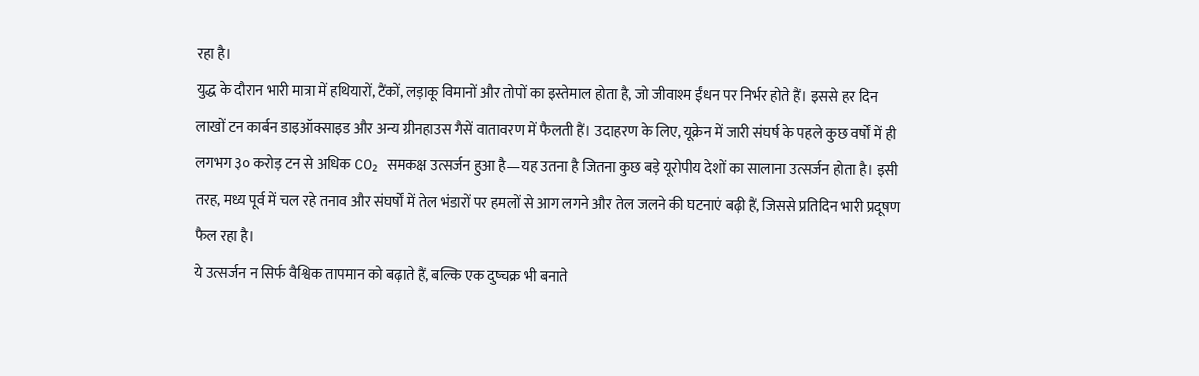रहा है।
युद्ध के दौरान भारी मात्रा में हथियारों, टैंकों, लड़ाकू विमानों और तोपों का इस्तेमाल होता है, जो जीवाश्म ईंधन पर निर्भर होते हैं। इससे हर दिन लाखों टन कार्बन डाइऑक्साइड और अन्य ग्रीनहाउस गैसें वातावरण में फैलती हैं। उदाहरण के लिए, यूक्रेन में जारी संघर्ष के पहले कुछ वर्षों में ही लगभग ३० करोड़ टन से अधिक CO₂ समकक्ष उत्सर्जन हुआ है—यह उतना है जितना कुछ बड़े यूरोपीय देशों का सालाना उत्सर्जन होता है। इसी तरह, मध्य पूर्व में चल रहे तनाव और संघर्षों में तेल भंडारों पर हमलों से आग लगने और तेल जलने की घटनाएं बढ़ी हैं, जिससे प्रतिदिन भारी प्रदूषण फैल रहा है।
ये उत्सर्जन न सिर्फ वैश्विक तापमान को बढ़ाते हैं, बल्कि एक दुष्चक्र भी बनाते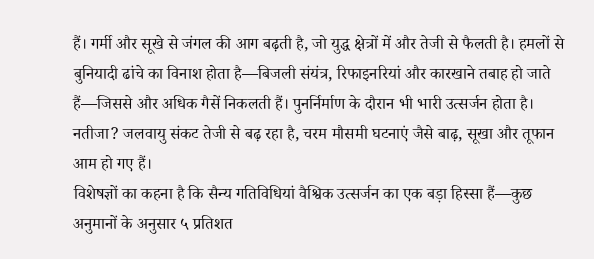हैं। गर्मी और सूखे से जंगल की आग बढ़ती है, जो युद्ध क्षेत्रों में और तेजी से फैलती है। हमलों से बुनियादी ढांचे का विनाश होता है—बिजली संयंत्र, रिफाइनरियां और कारखाने तबाह हो जाते हैं—जिससे और अधिक गैसें निकलती हैं। पुनर्निर्माण के दौरान भी भारी उत्सर्जन होता है। नतीजा? जलवायु संकट तेजी से बढ़ रहा है, चरम मौसमी घटनाएं जैसे बाढ़, सूखा और तूफान आम हो गए हैं।
विशेषज्ञों का कहना है कि सैन्य गतिविधियां वैश्विक उत्सर्जन का एक बड़ा हिस्सा हैं—कुछ अनुमानों के अनुसार ५ प्रतिशत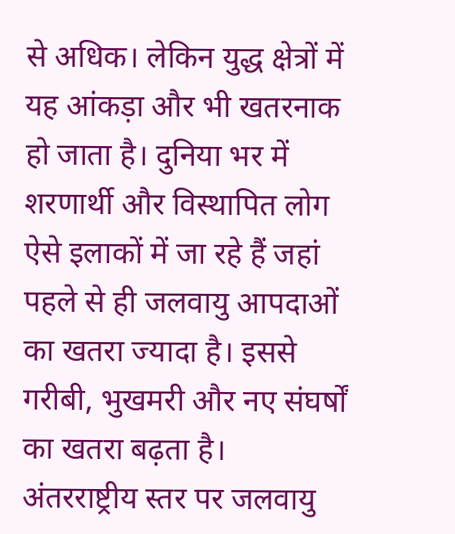से अधिक। लेकिन युद्ध क्षेत्रों में यह आंकड़ा और भी खतरनाक हो जाता है। दुनिया भर में शरणार्थी और विस्थापित लोग ऐसे इलाकों में जा रहे हैं जहां पहले से ही जलवायु आपदाओं का खतरा ज्यादा है। इससे गरीबी, भुखमरी और नए संघर्षों का खतरा बढ़ता है।
अंतरराष्ट्रीय स्तर पर जलवायु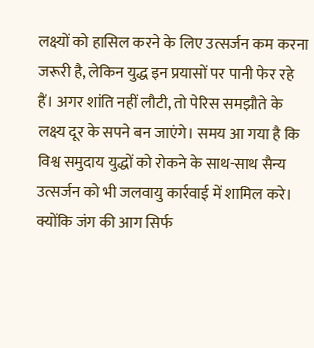लक्ष्यों को हासिल करने के लिए उत्सर्जन कम करना जरूरी है, लेकिन युद्ध इन प्रयासों पर पानी फेर रहे हैं। अगर शांति नहीं लौटी, तो पेरिस समझौते के लक्ष्य दूर के सपने बन जाएंगे। समय आ गया है कि विश्व समुदाय युद्धों को रोकने के साथ-साथ सैन्य उत्सर्जन को भी जलवायु कार्रवाई में शामिल करे। क्योंकि जंग की आग सिर्फ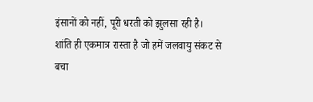इंसानों को नहीं, पूरी धरती को झुलसा रही है।
शांति ही एकमात्र रास्ता है जो हमें जलवायु संकट से बचा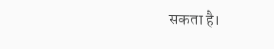सकता है।